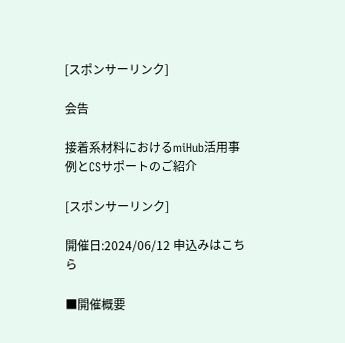[スポンサーリンク]

会告

接着系材料におけるmiHub活用事例とCSサポートのご紹介

[スポンサーリンク]

開催日:2024/06/12 申込みはこちら

■開催概要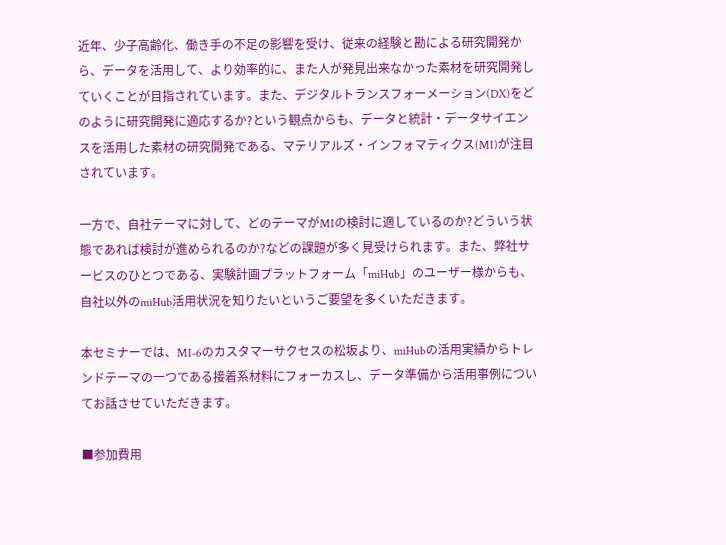近年、少子高齢化、働き手の不足の影響を受け、従来の経験と勘による研究開発から、データを活用して、より効率的に、また人が発見出来なかった素材を研究開発していくことが目指されています。また、デジタルトランスフォーメーション(DX)をどのように研究開発に適応するか?という観点からも、データと統計・データサイエンスを活用した素材の研究開発である、マテリアルズ・インフォマティクス(MI)が注目されています。

一方で、自社テーマに対して、どのテーマがMIの検討に適しているのか?どういう状態であれば検討が進められるのか?などの課題が多く見受けられます。また、弊社サービスのひとつである、実験計画プラットフォーム「miHub」のユーザー様からも、自社以外のmiHub活用状況を知りたいというご要望を多くいただきます。

本セミナーでは、MI-6のカスタマーサクセスの松坂より、miHubの活用実績からトレンドテーマの一つである接着系材料にフォーカスし、データ準備から活用事例についてお話させていただきます。

■参加費用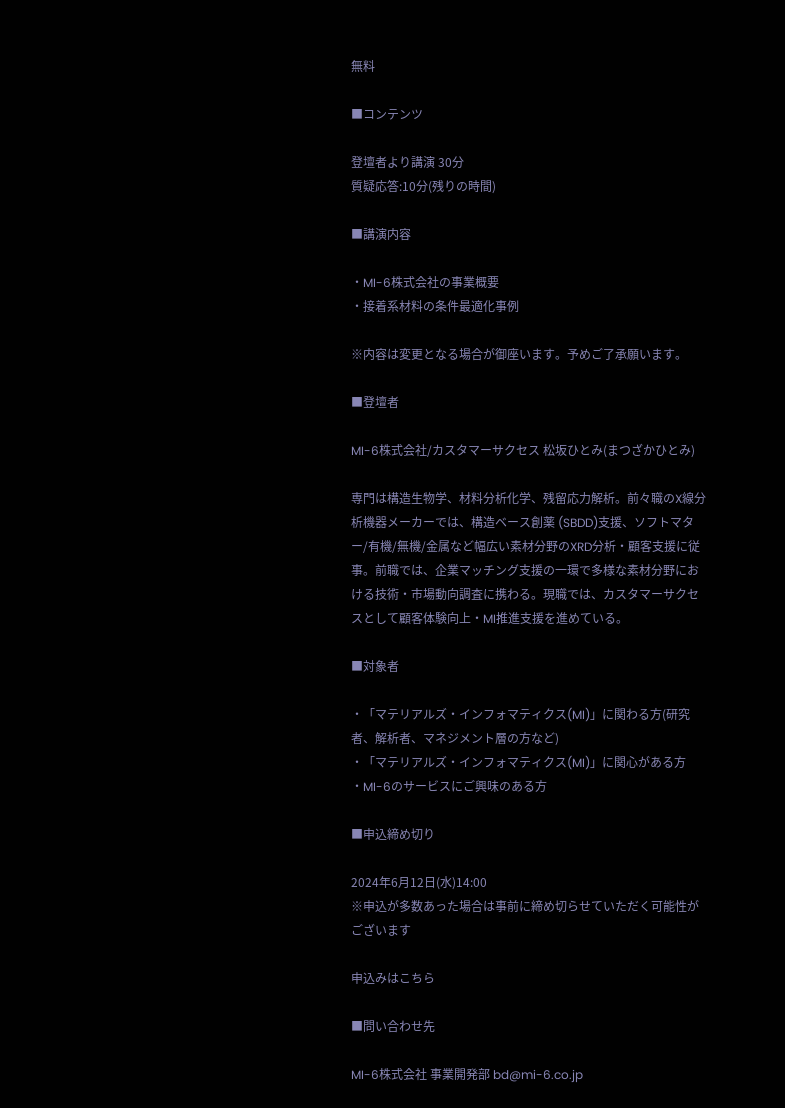無料

■コンテンツ

登壇者より講演 30分
質疑応答:10分(残りの時間)

■講演内容

・MI-6株式会社の事業概要
・接着系材料の条件最適化事例

※内容は変更となる場合が御座います。予めご了承願います。

■登壇者

MI-6株式会社/カスタマーサクセス 松坂ひとみ(まつざかひとみ)

専門は構造生物学、材料分析化学、残留応力解析。前々職のX線分析機器メーカーでは、構造ベース創薬 (SBDD)支援、ソフトマター/有機/無機/金属など幅広い素材分野のXRD分析・顧客支援に従事。前職では、企業マッチング支援の一環で多様な素材分野における技術・市場動向調査に携わる。現職では、カスタマーサクセスとして顧客体験向上・MI推進支援を進めている。

■対象者

・「マテリアルズ・インフォマティクス(MI)」に関わる方(研究者、解析者、マネジメント層の方など)
・「マテリアルズ・インフォマティクス(MI)」に関心がある方
・MI-6のサービスにご興味のある方

■申込締め切り

2024年6月12日(水)14:00
※申込が多数あった場合は事前に締め切らせていただく可能性がございます

申込みはこちら

■問い合わせ先

MI-6株式会社 事業開発部 bd@mi-6.co.jp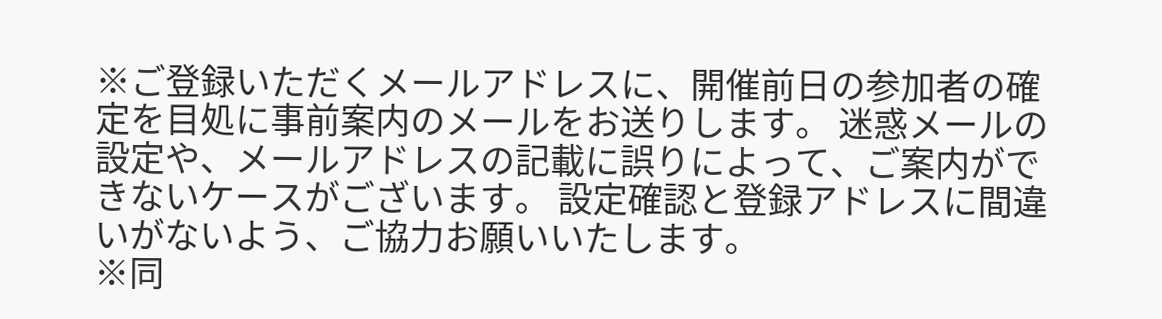※ご登録いただくメールアドレスに、開催前日の参加者の確定を目処に事前案内のメールをお送りします。 迷惑メールの設定や、メールアドレスの記載に誤りによって、ご案内ができないケースがございます。 設定確認と登録アドレスに間違いがないよう、ご協力お願いいたします。
※同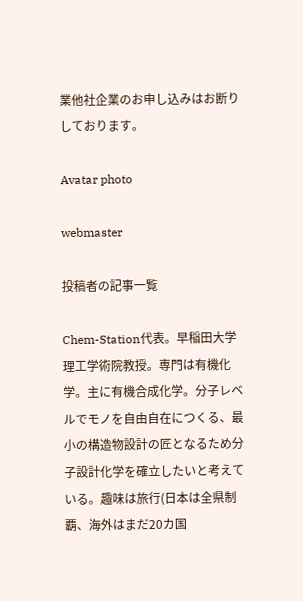業他社企業のお申し込みはお断りしております。

Avatar photo

webmaster

投稿者の記事一覧

Chem-Station代表。早稲田大学理工学術院教授。専門は有機化学。主に有機合成化学。分子レベルでモノを自由自在につくる、最小の構造物設計の匠となるため分子設計化学を確立したいと考えている。趣味は旅行(日本は全県制覇、海外はまだ20カ国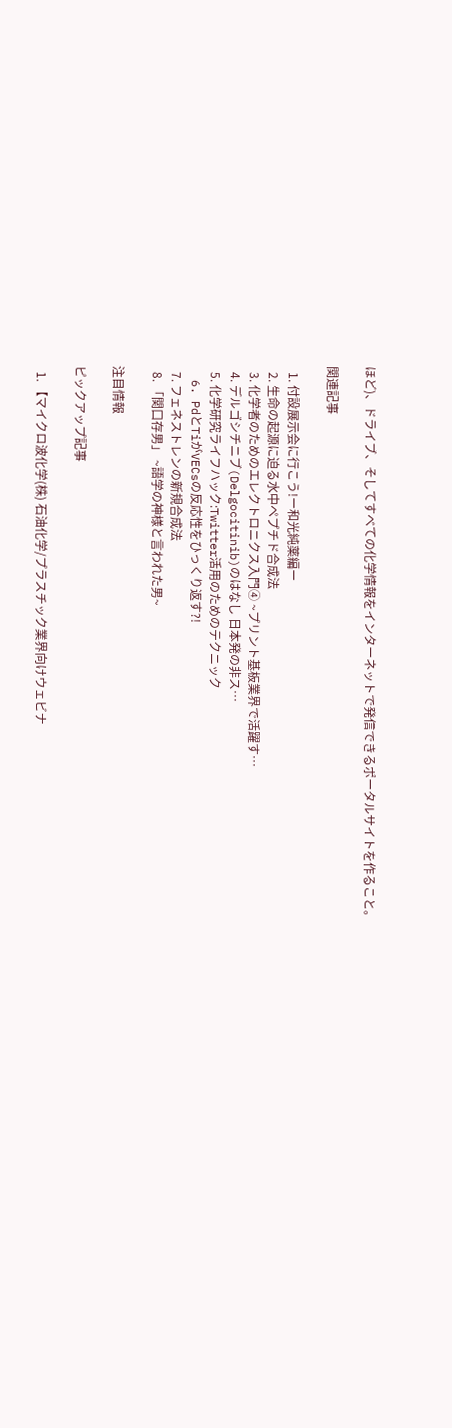ほど)、ドライブ、そしてすべての化学情報をインターネットで発信できるポータルサイトを作ること。

関連記事

  1. 付設展示会に行こう!ー和光純薬編ー
  2. 生命の起源に迫る水中ペプチド合成法
  3. 化学者のためのエレクトロニクス入門④ ~プリント基板業界で活躍す…
  4. デルゴシチニブ(Delgocitinib)のはなし 日本発の非ス…
  5. 化学研究ライフハック:Twitter活用のためのテクニック
  6. PdとTiがVECsの反応性をひっくり返す?!
  7. フェネストレンの新規合成法
  8. 「関口存男」 ~語学の神様と言われた男~

注目情報

ピックアップ記事

  1. 【マイクロ波化学(株) 石油化学/プラスチック業界向けウェビナ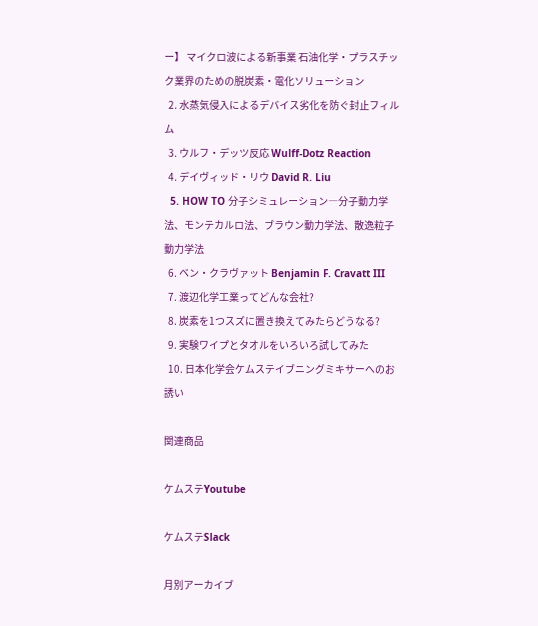ー】 マイクロ波による新事業 石油化学・プラスチック業界のための脱炭素・電化ソリューション
  2. 水蒸気侵入によるデバイス劣化を防ぐ封止フィルム
  3. ウルフ・デッツ反応 Wulff-Dotz Reaction
  4. デイヴィッド・リウ David R. Liu
  5. HOW TO 分子シミュレーション―分子動力学法、モンテカルロ法、ブラウン動力学法、散逸粒子動力学法
  6. ベン・クラヴァット Benjamin F. Cravatt III
  7. 渡辺化学工業ってどんな会社?
  8. 炭素を1つスズに置き換えてみたらどうなる?
  9. 実験ワイプとタオルをいろいろ試してみた
  10. 日本化学会ケムステイブニングミキサーへのお誘い

関連商品

ケムステYoutube

ケムステSlack

月別アーカイブ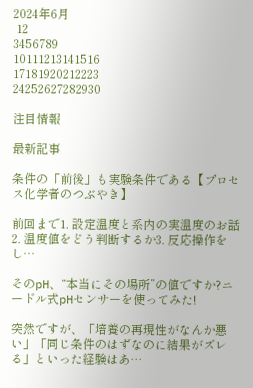2024年6月
 12
3456789
10111213141516
17181920212223
24252627282930

注目情報

最新記事

条件の「前後」も実験条件である【プロセス化学者のつぶやき】

前回まで1. 設定温度と系内の実温度のお話2. 温度値をどう判断するか3. 反応操作をし…

そのpH、“本当にその場所”の値ですか?ニードル式pHセンサーを使ってみた!

突然ですが、「培養の再現性がなんか悪い」「同じ条件のはずなのに結果がズレる」といった経験はあ…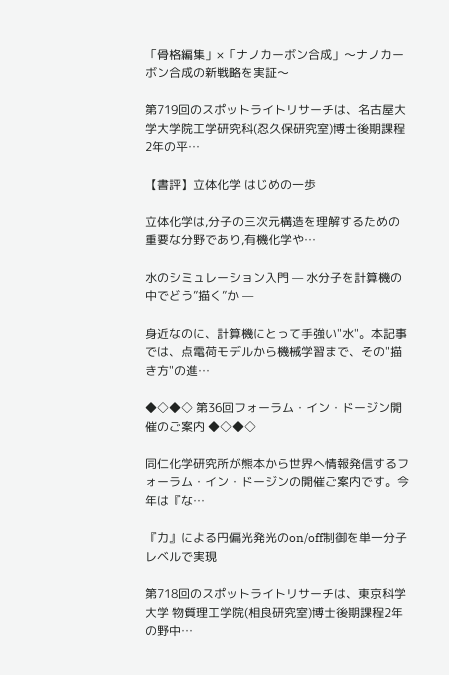「骨格編集」×「ナノカーボン合成」〜ナノカーボン合成の新戦略を実証〜

第719回のスポットライトリサーチは、名古屋大学大学院工学研究科(忍久保研究室)博士後期課程2年の平…

【書評】立体化学 はじめの一歩

立体化学は,分子の三次元構造を理解するための重要な分野であり,有機化学や…

水のシミュレーション入門 — 水分子を計算機の中でどう”描く”か —

身近なのに、計算機にとって手強い"水"。本記事では、点電荷モデルから機械学習まで、その"描き方"の進…

◆◇◆◇ 第36回フォーラム・イン・ドージン開催のご案内 ◆◇◆◇

同仁化学研究所が熊本から世界へ情報発信するフォーラム・イン・ドージンの開催ご案内です。今年は『な…

『力』による円偏光発光のon/off制御を単一分子レベルで実現

第718回のスポットライトリサーチは、東京科学大学 物質理工学院(相良研究室)博士後期課程2年の野中…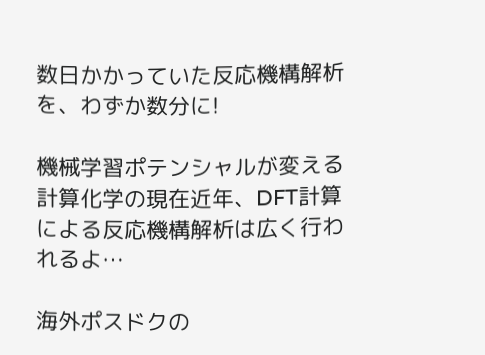数日かかっていた反応機構解析を、わずか数分に!

機械学習ポテンシャルが変える計算化学の現在近年、DFT計算による反応機構解析は広く行われるよ…

海外ポスドクの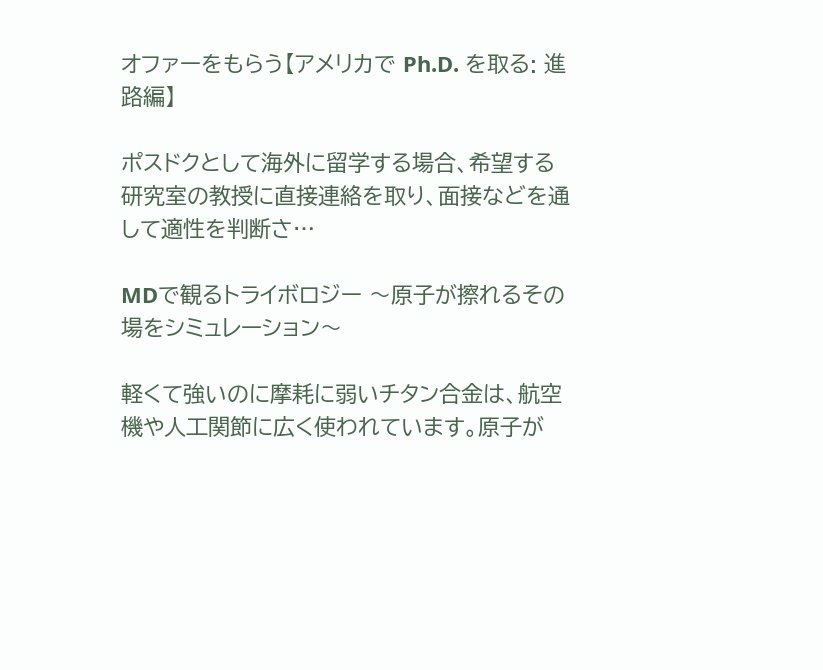オファーをもらう【アメリカで Ph.D. を取る: 進路編】

ポスドクとして海外に留学する場合、希望する研究室の教授に直接連絡を取り、面接などを通して適性を判断さ…

MDで観るトライボロジー 〜原子が擦れるその場をシミュレーション〜

軽くて強いのに摩耗に弱いチタン合金は、航空機や人工関節に広く使われています。原子が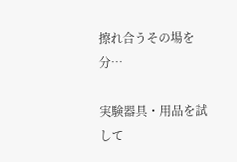擦れ合うその場を分…

実験器具・用品を試して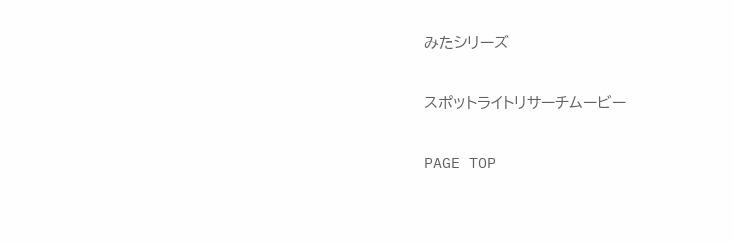みたシリーズ

スポットライトリサーチムービー

PAGE TOP